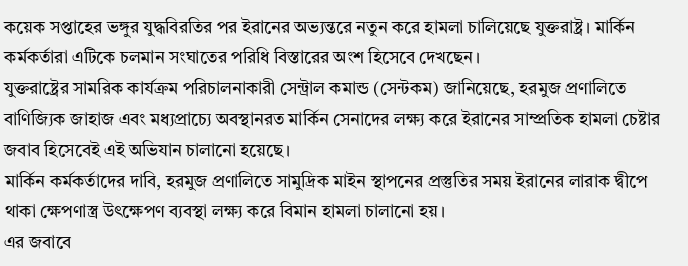কয়েক সপ্তাহের ভঙ্গুর যুদ্ধবিরতির পর ইরানের অভ্যন্তরে নতুন করে হামলা চালিয়েছে যুক্তরাষ্ট্র। মার্কিন কর্মকর্তারা এটিকে চলমান সংঘাতের পরিধি বিস্তারের অংশ হিসেবে দেখছেন।
যুক্তরাষ্ট্রের সামরিক কার্যক্রম পরিচালনাকারী সেন্ট্রাল কমান্ড (সেন্টকম) জানিয়েছে, হরমুজ প্রণালিতে বাণিজ্যিক জাহাজ এবং মধ্যপ্রাচ্যে অবস্থানরত মার্কিন সেনাদের লক্ষ্য করে ইরানের সাম্প্রতিক হামলা চেষ্টার জবাব হিসেবেই এই অভিযান চালানো হয়েছে।
মার্কিন কর্মকর্তাদের দাবি, হরমুজ প্রণালিতে সামুদ্রিক মাইন স্থাপনের প্রস্তুতির সময় ইরানের লারাক দ্বীপে থাকা ক্ষেপণাস্ত্র উৎক্ষেপণ ব্যবস্থা লক্ষ্য করে বিমান হামলা চালানো হয়।
এর জবাবে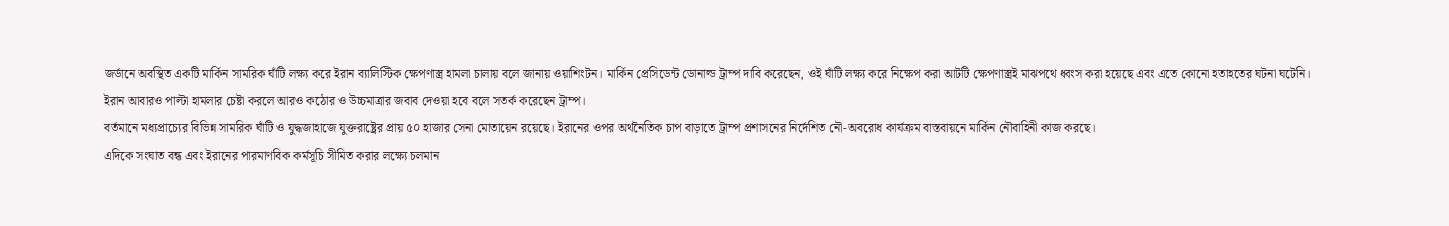জর্ডানে অবস্থিত একটি মার্কিন সামরিক ঘাঁটি লক্ষ্য করে ইরান ব্যালিস্টিক ক্ষেপণাস্ত্র হামলা চালায় বলে জানায় ওয়াশিংটন। মার্কিন প্রেসিডেন্ট ডোনাল্ড ট্রাম্প দাবি করেছেন, ওই ঘাঁটি লক্ষ্য করে নিক্ষেপ করা আটটি ক্ষেপণাস্ত্রই মাঝপথে ধ্বংস করা হয়েছে এবং এতে কোনো হতাহতের ঘটনা ঘটেনি।
ইরান আবারও পাল্টা হামলার চেষ্টা করলে আরও কঠোর ও উচ্চমাত্রার জবাব দেওয়া হবে বলে সতর্ক করেছেন ট্রাম্প।
বর্তমানে মধ্যপ্রাচ্যের বিভিন্ন সামরিক ঘাঁটি ও যুদ্ধজাহাজে যুক্তরাষ্ট্রের প্রায় ৫০ হাজার সেনা মোতায়েন রয়েছে। ইরানের ওপর অর্থনৈতিক চাপ বাড়াতে ট্রাম্প প্রশাসনের নির্দেশিত নৌ-অবরোধ কার্যক্রম বাস্তবায়নে মার্কিন নৌবাহিনী কাজ করছে।
এদিকে সংঘাত বন্ধ এবং ইরানের পারমাণবিক কর্মসূচি সীমিত করার লক্ষ্যে চলমান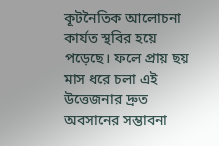কূটনৈতিক আলোচনা কার্যত স্থবির হয়ে পড়েছে। ফলে প্রায় ছয় মাস ধরে চলা এই উত্তেজনার দ্রুত অবসানের সম্ভাবনা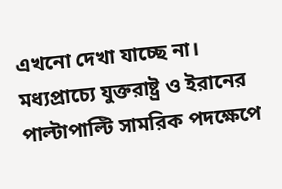এখনো দেখা যাচ্ছে না।
মধ্যপ্রাচ্যে যুক্তরাষ্ট্র ও ইরানের পাল্টাপাল্টি সামরিক পদক্ষেপে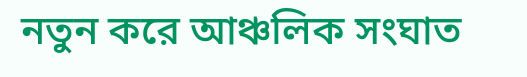নতুন করে আঞ্চলিক সংঘাত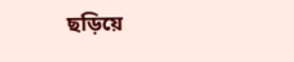ছড়িয়ে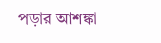পড়ার আশঙ্কা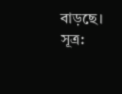বাড়ছে।
সূত্র: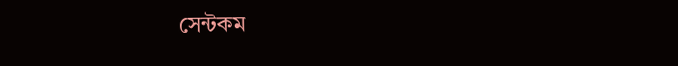সেন্টকম